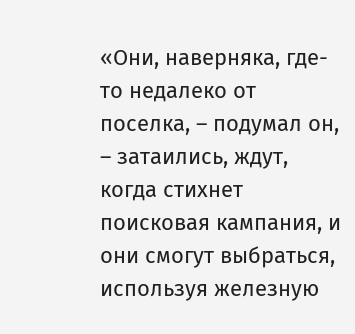«Они, наверняка, где-то недалеко от поселка, – подумал он, – затаились, ждут, когда стихнет поисковая кампания, и они смогут выбраться, используя железную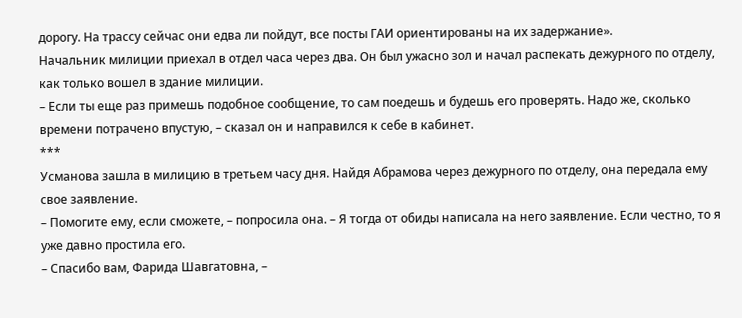дорогу. На трассу сейчас они едва ли пойдут, все посты ГАИ ориентированы на их задержание».
Начальник милиции приехал в отдел часа через два. Он был ужасно зол и начал распекать дежурного по отделу, как только вошел в здание милиции.
– Если ты еще раз примешь подобное сообщение, то сам поедешь и будешь его проверять. Надо же, сколько времени потрачено впустую, – сказал он и направился к себе в кабинет.
***
Усманова зашла в милицию в третьем часу дня. Найдя Абрамова через дежурного по отделу, она передала ему свое заявление.
– Помогите ему, если сможете, – попросила она. – Я тогда от обиды написала на него заявление. Если честно, то я уже давно простила его.
– Спасибо вам, Фарида Шавгатовна, –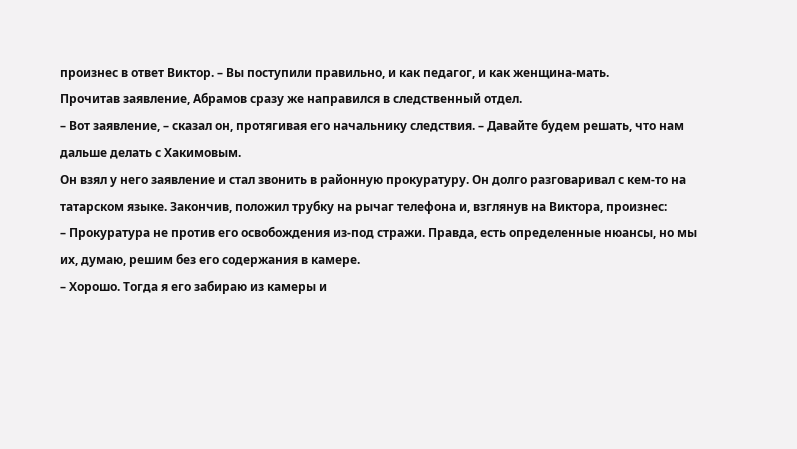произнес в ответ Виктор. – Вы поступили правильно, и как педагог, и как женщина-мать.
Прочитав заявление, Абрамов сразу же направился в следственный отдел.
– Вот заявление, – сказал он, протягивая его начальнику следствия. – Давайте будем решать, что нам дальше делать с Хакимовым.
Он взял у него заявление и стал звонить в районную прокуратуру. Он долго разговаривал с кем-то на татарском языке. Закончив, положил трубку на рычаг телефона и, взглянув на Виктора, произнес:
– Прокуратура не против его освобождения из-под стражи. Правда, есть определенные нюансы, но мы их, думаю, решим без его содержания в камере.
– Хорошо. Тогда я его забираю из камеры и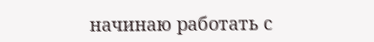начинаю работать с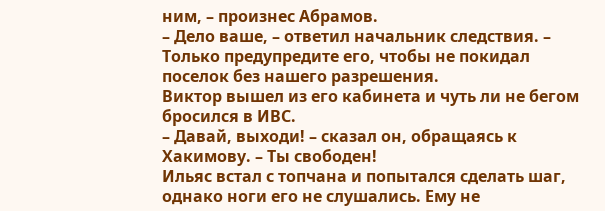ним, – произнес Абрамов.
– Дело ваше, – ответил начальник следствия. – Только предупредите его, чтобы не покидал поселок без нашего разрешения.
Виктор вышел из его кабинета и чуть ли не бегом бросился в ИВС.
– Давай, выходи! – сказал он, обращаясь к Хакимову. – Ты свободен!
Ильяс встал с топчана и попытался сделать шаг, однако ноги его не слушались. Ему не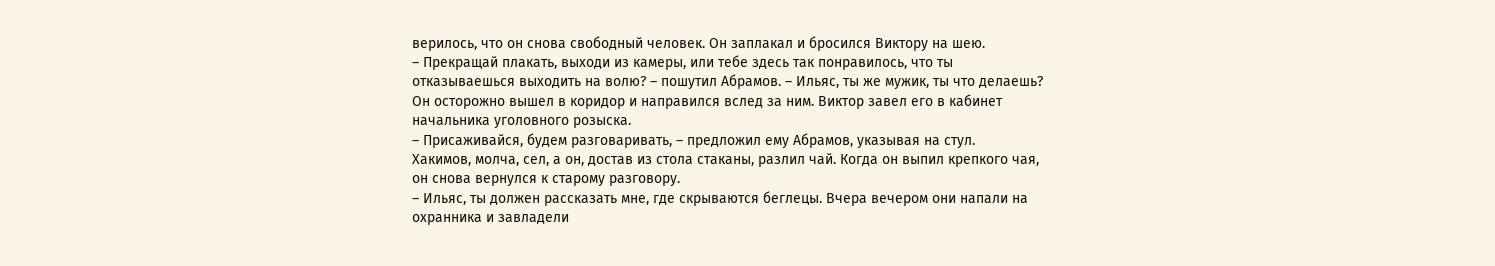верилось, что он снова свободный человек. Он заплакал и бросился Виктору на шею.
– Прекращай плакать, выходи из камеры, или тебе здесь так понравилось, что ты отказываешься выходить на волю? – пошутил Абрамов. – Ильяс, ты же мужик, ты что делаешь?
Он осторожно вышел в коридор и направился вслед за ним. Виктор завел его в кабинет начальника уголовного розыска.
– Присаживайся, будем разговаривать, – предложил ему Абрамов, указывая на стул.
Хакимов, молча, сел, а он, достав из стола стаканы, разлил чай. Когда он выпил крепкого чая, он снова вернулся к старому разговору.
– Ильяс, ты должен рассказать мне, где скрываются беглецы. Вчера вечером они напали на охранника и завладели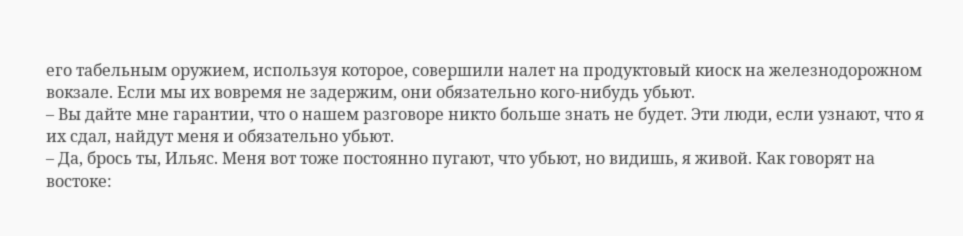его табельным оружием, используя которое, совершили налет на продуктовый киоск на железнодорожном вокзале. Если мы их вовремя не задержим, они обязательно кого-нибудь убьют.
– Вы дайте мне гарантии, что о нашем разговоре никто больше знать не будет. Эти люди, если узнают, что я их сдал, найдут меня и обязательно убьют.
– Да, брось ты, Ильяс. Меня вот тоже постоянно пугают, что убьют, но видишь, я живой. Как говорят на востоке: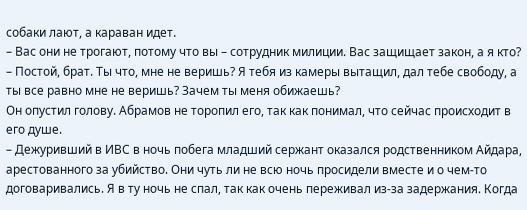собаки лают, а караван идет.
– Вас они не трогают, потому что вы – сотрудник милиции. Вас защищает закон, а я кто?
– Постой, брат. Ты что, мне не веришь? Я тебя из камеры вытащил, дал тебе свободу, а ты все равно мне не веришь? Зачем ты меня обижаешь?
Он опустил голову. Абрамов не торопил его, так как понимал, что сейчас происходит в его душе.
– Дежуривший в ИВС в ночь побега младший сержант оказался родственником Айдара, арестованного за убийство. Они чуть ли не всю ночь просидели вместе и о чем-то договаривались. Я в ту ночь не спал, так как очень переживал из-за задержания. Когда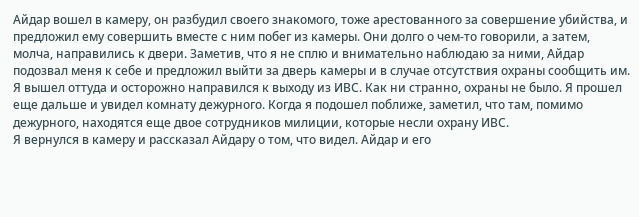Айдар вошел в камеру, он разбудил своего знакомого, тоже арестованного за совершение убийства, и предложил ему совершить вместе с ним побег из камеры. Они долго о чем-то говорили, а затем, молча, направились к двери. Заметив, что я не сплю и внимательно наблюдаю за ними, Айдар подозвал меня к себе и предложил выйти за дверь камеры и в случае отсутствия охраны сообщить им.
Я вышел оттуда и осторожно направился к выходу из ИВС. Как ни странно, охраны не было. Я прошел еще дальше и увидел комнату дежурного. Когда я подошел поближе, заметил, что там, помимо дежурного, находятся еще двое сотрудников милиции, которые несли охрану ИВС.
Я вернулся в камеру и рассказал Айдару о том, что видел. Айдар и его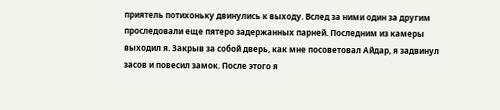приятель потихоньку двинулись к выходу. Вслед за ними один за другим проследовали еще пятеро задержанных парней. Последним из камеры выходил я. Закрыв за собой дверь, как мне посоветовал Айдар, я задвинул засов и повесил замок. После этого я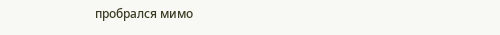пробрался мимо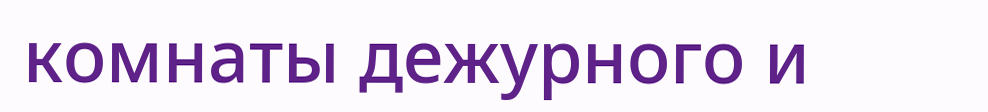комнаты дежурного и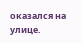оказался на улице.